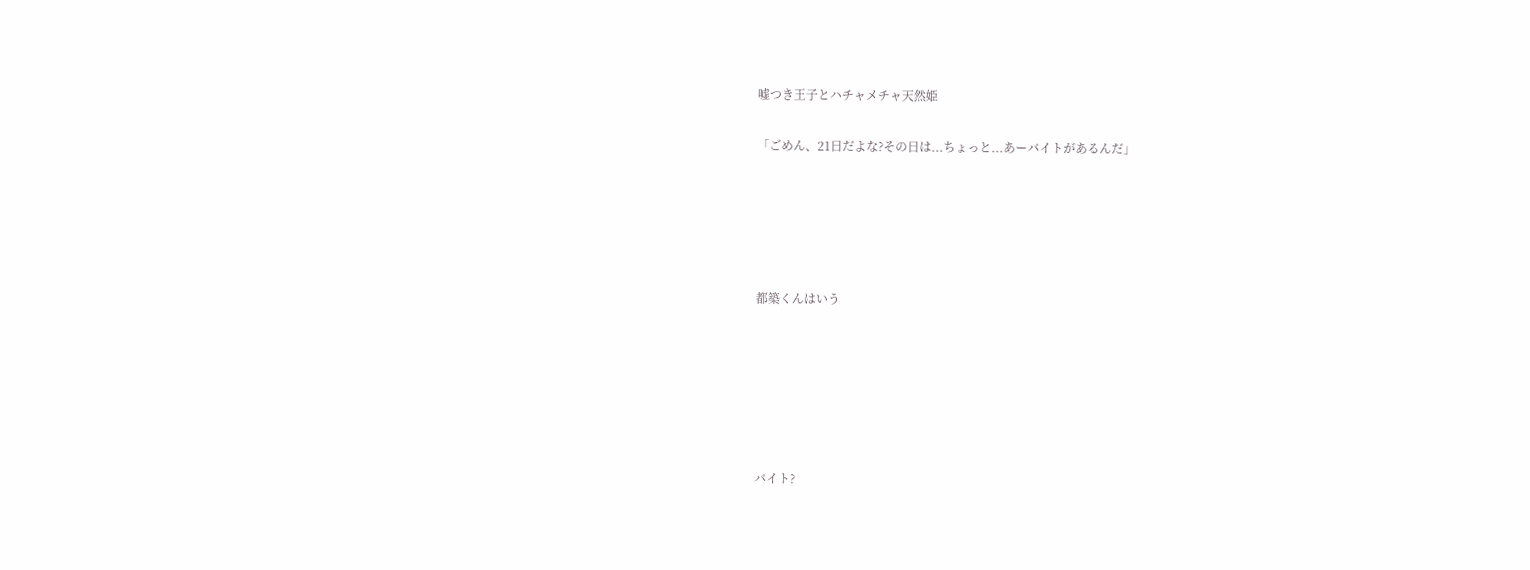嘘つき王子とハチャメチャ天然姫

「ごめん、21日だよな?その日は...ちょっと...あーバイトがあるんだ」





都築くんはいう






バイト?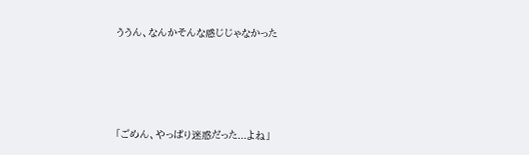ううん、なんかそんな感じじゃなかった





「ごめん、やっぱり迷惑だった...よね」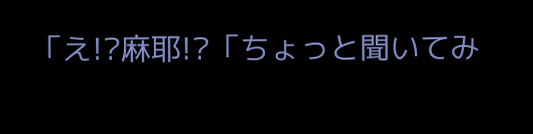「え!?麻耶!?「ちょっと聞いてみ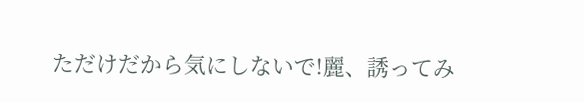ただけだから気にしないで!麗、誘ってみ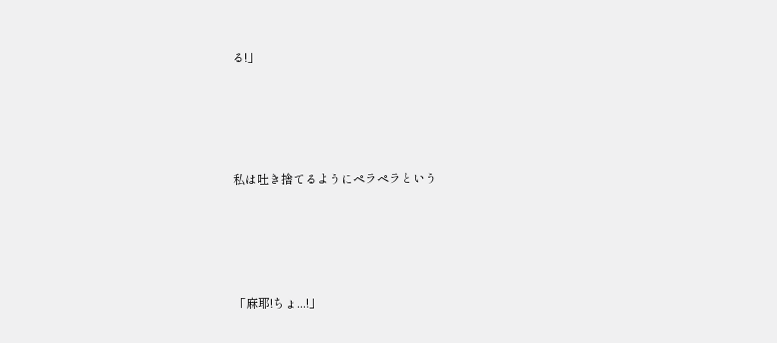る!」




私は吐き捨てるようにペラペラという




「麻耶!ちょ...!」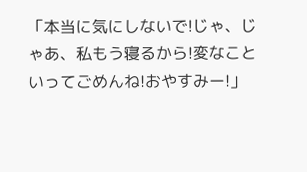「本当に気にしないで!じゃ、じゃあ、私もう寝るから!変なこといってごめんね!おやすみー!」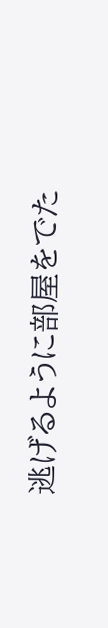逃げるように部屋をでた